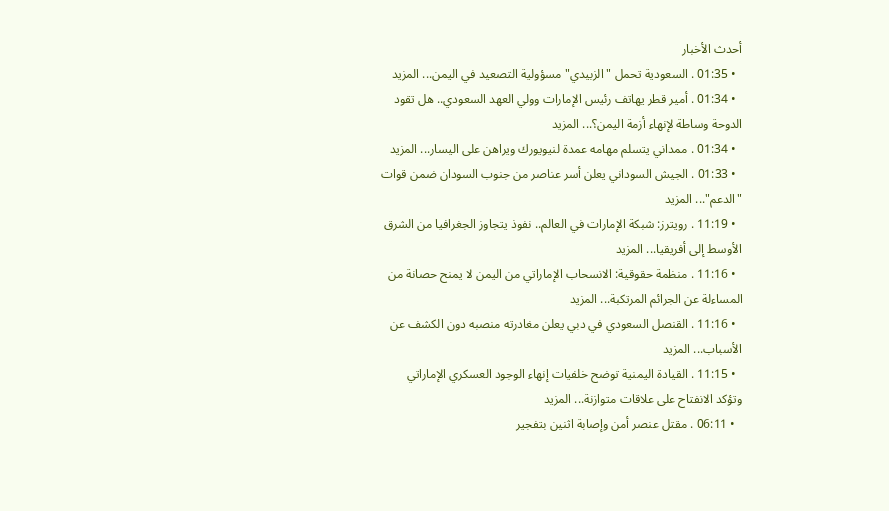أحدث الأخبار
  • 01:35 . السعودية تحمل "الزبيدي" مسؤولية التصعيد في اليمن... المزيد
  • 01:34 . أمير قطر يهاتف رئيس الإمارات وولي العهد السعودي.. هل تقود الدوحة وساطة لإنهاء أزمة اليمن؟... المزيد
  • 01:34 . ممداني يتسلم مهامه عمدة لنيويورك ويراهن على اليسار... المزيد
  • 01:33 . الجيش السوداني يعلن أسر عناصر من جنوب السودان ضمن قوات "الدعم"... المزيد
  • 11:19 . رويترز: شبكة الإمارات في العالم.. نفوذ يتجاوز الجغرافيا من الشرق الأوسط إلى أفريقيا... المزيد
  • 11:16 . منظمة حقوقية: الانسحاب الإماراتي من اليمن لا يمنح حصانة من المساءلة عن الجرائم المرتكبة... المزيد
  • 11:16 . القنصل السعودي في دبي يعلن مغادرته منصبه دون الكشف عن الأسباب... المزيد
  • 11:15 . القيادة اليمنية توضح خلفيات إنهاء الوجود العسكري الإماراتي وتؤكد الانفتاح على علاقات متوازنة... المزيد
  • 06:11 . مقتل عنصر أمن وإصابة اثنين بتفجير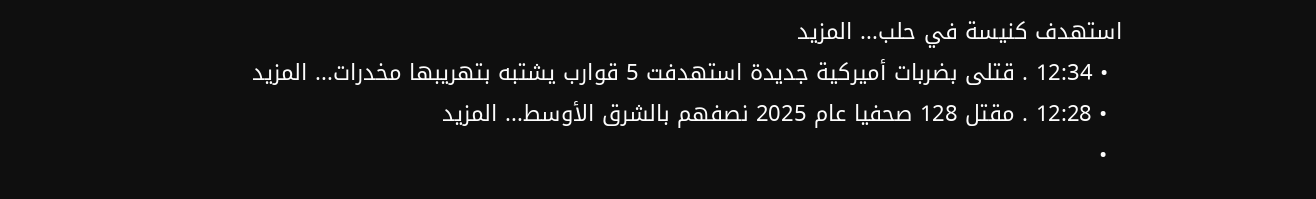استهدف كنيسة في حلب... المزيد
  • 12:34 . قتلى بضربات أميركية جديدة استهدفت 5 قوارب يشتبه بتهريبها مخدرات... المزيد
  • 12:28 . مقتل 128 صحفيا عام 2025 نصفهم بالشرق الأوسط... المزيد
  •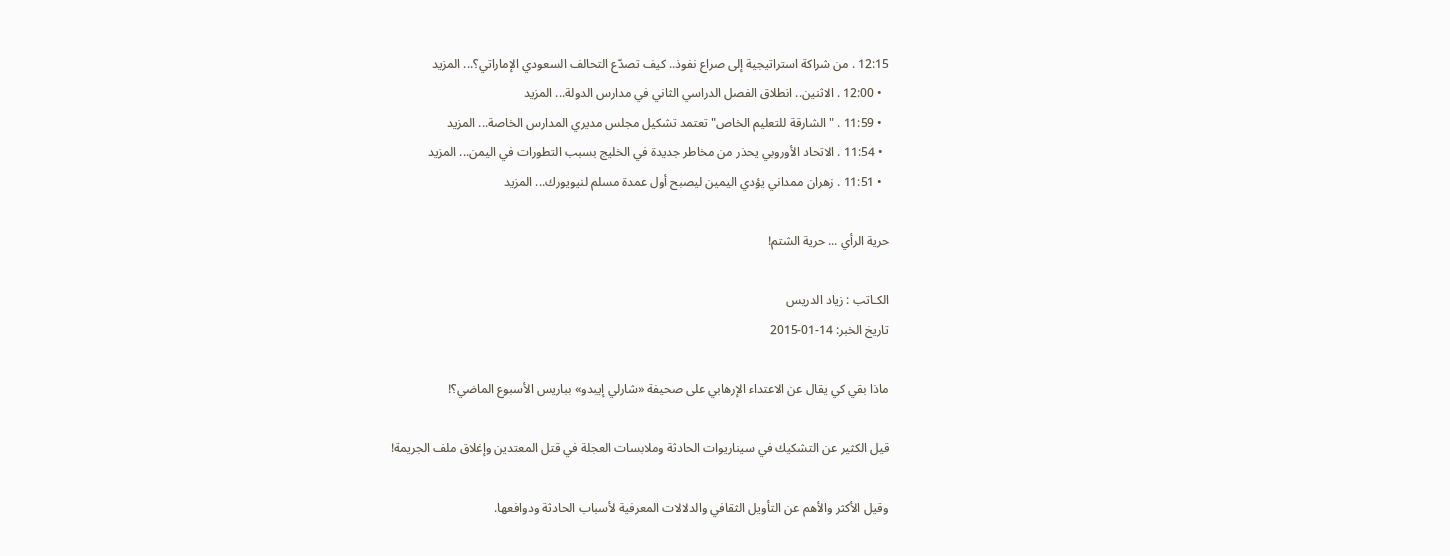12:15 . من شراكة استراتيجية إلى صراع نفوذ.. كيف تصدّع التحالف السعودي الإماراتي؟... المزيد
  • 12:00 . الاثنين.. انطلاق الفصل الدراسي الثاني في مدارس الدولة... المزيد
  • 11:59 . "الشارقة للتعليم الخاص" تعتمد تشكيل مجلس مديري المدارس الخاصة... المزيد
  • 11:54 . الاتحاد الأوروبي يحذر من مخاطر جديدة في الخليج بسبب التطورات في اليمن... المزيد
  • 11:51 . زهران ممداني يؤدي اليمين ليصبح أول عمدة مسلم لنيويورك... المزيد

حرية الرأي ... حرية الشتم!

الكـاتب : زياد الدريس
تاريخ الخبر: 14-01-2015

ماذا بقي كي يقال عن الاعتداء الإرهابي على صحيفة «شارلي إيبدو» بباريس الأسبوع الماضي؟!

قيل الكثير عن التشكيك في سيناريوات الحادثة وملابسات العجلة في قتل المعتدين وإغلاق ملف الجريمة!

وقيل الأكثر والأهم عن التأويل الثقافي والدلالات المعرفية لأسباب الحادثة ودوافعها.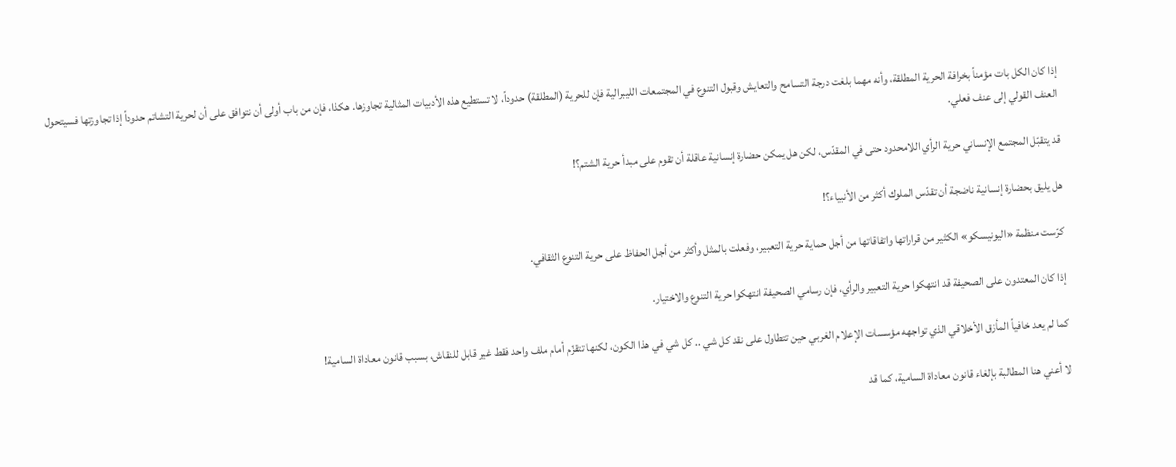إذا كان الكل بات مؤمناً بخرافة الحرية المطلقة، وأنه مهما بلغت درجة التسامح والتعايش وقبول التنوع في المجتمعات الليبرالية فإن للحرية (المطلقة) حدوداً، لا تستطيع هذه الأدبيات المثالية تجاوزها. هكذا، فإن من باب أولى أن نتوافق على أن لحرية التشاتم حدوداً إذا تجاوزتها فسيتحول العنف القولي إلى عنف فعلي.

قد يتقبّل المجتمع الإنساني حرية الرأي اللامحدود حتى في المقدّس، لكن هل يمكن حضارة إنسانية عاقلة أن تقوم على مبدأ حرية الشتم؟!

هل يليق بحضارة إنسانية ناضجة أن تقدّس الملوك أكثر من الأنبياء؟!

كرّست منظمة «اليونيسكو» الكثير من قراراتها واتفاقاتها من أجل حماية حرية التعبير، وفعلت بالمثل وأكثر من أجل الحفاظ على حرية التنوع الثقافي.

إذا كان المعتدون على الصحيفة قد انتهكوا حرية التعبير والرأي، فإن رسامي الصحيفة انتهكوا حرية التنوع والاختيار.

كما لم يعد خافياً المأزق الأخلاقي الذي تواجهه مؤسسات الإعلام الغربي حين تتطاول على نقد كل شي .. كل شي في هذا الكون، لكنها تتقزّم أمام ملف واحد فقط غير قابل للنقاش، بسبب قانون معاداة السامية!

لا أعني هنا المطالبة بإلغاء قانون معاداة السامية، كما قد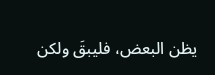يظن البعض، فليبقَ ولكن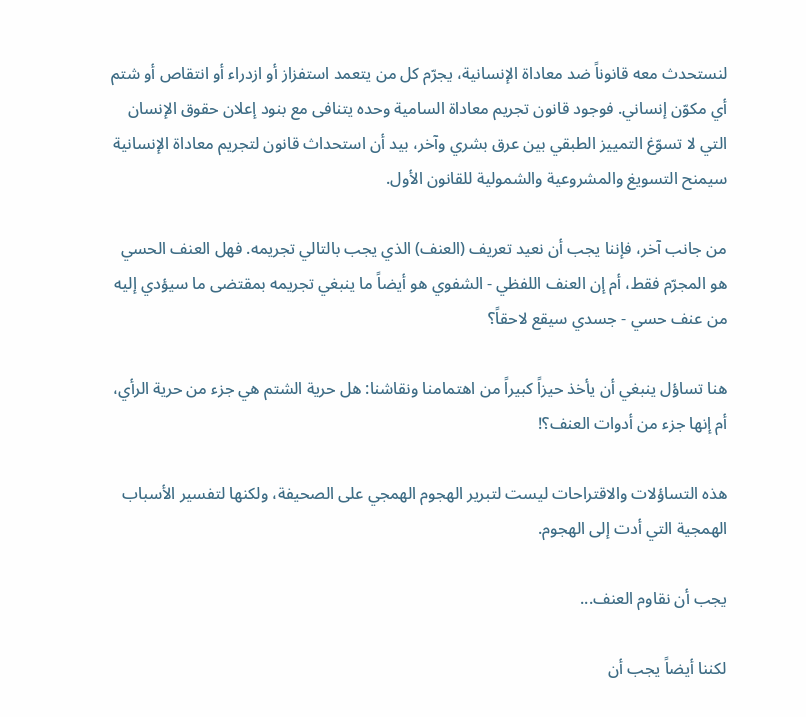لنستحدث معه قانوناً ضد معاداة الإنسانية، يجرّم كل من يتعمد استفزاز أو ازدراء أو انتقاص أو شتم أي مكوّن إنساني. فوجود قانون تجريم معاداة السامية وحده يتنافى مع بنود إعلان حقوق الإنسان التي لا تسوّغ التمييز الطبقي بين عرق بشري وآخر، بيد أن استحداث قانون لتجريم معاداة الإنسانية سيمنح التسويغ والمشروعية والشمولية للقانون الأول.

من جانب آخر، فإننا يجب أن نعيد تعريف (العنف) الذي يجب بالتالي تجريمه. فهل العنف الحسي هو المجرّم فقط، أم إن العنف اللفظي - الشفوي هو أيضاً ما ينبغي تجريمه بمقتضى ما سيؤدي إليه من عنف حسي - جسدي سيقع لاحقاً؟

هنا تساؤل ينبغي أن يأخذ حيزاً كبيراً من اهتمامنا ونقاشنا: هل حرية الشتم هي جزء من حرية الرأي، أم إنها جزء من أدوات العنف؟!

هذه التساؤلات والاقتراحات ليست لتبرير الهجوم الهمجي على الصحيفة، ولكنها لتفسير الأسباب الهمجية التي أدت إلى الهجوم.

يجب أن نقاوم العنف...

لكننا أيضاً يجب أن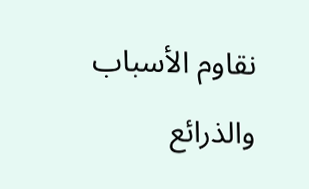نقاوم الأسباب والذرائع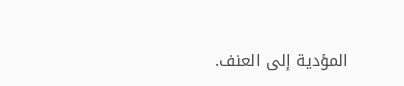المؤدية إلى العنف.